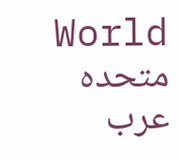World
متحدہ عرب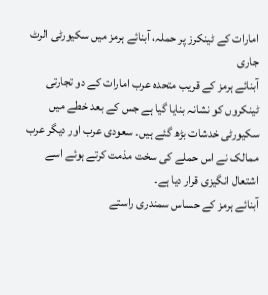امارات کے ٹینکرز پر حملہ، آبنائے ہرمز میں سکیورٹی الرٹ جاری
آبنائے ہرمز کے قریب متحدہ عرب امارات کے دو تجارتی ٹینکروں کو نشانہ بنایا گیا ہے جس کے بعد خطے میں سکیورٹی خدشات بڑھ گئے ہیں۔ سعودی عرب اور دیگر عرب ممالک نے اس حملے کی سخت مذمت کرتے ہوئے اسے اشتعال انگیزی قرار دیا ہے۔
آبنائے ہرمز کے حساس سمندری راستے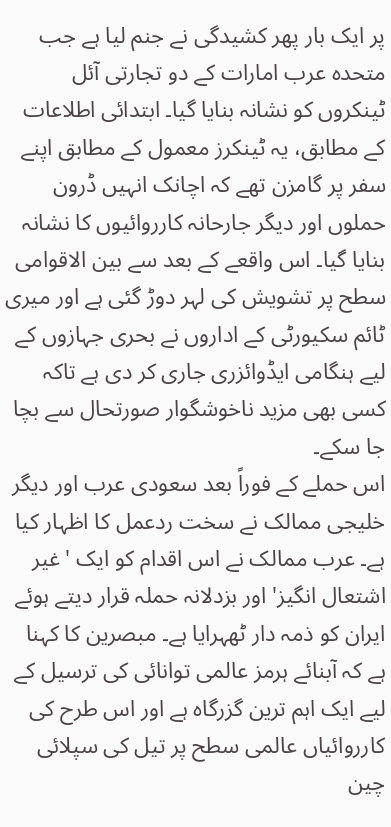پر ایک بار پھر کشیدگی نے جنم لیا ہے جب متحدہ عرب امارات کے دو تجارتی آئل ٹینکروں کو نشانہ بنایا گیا۔ ابتدائی اطلاعات کے مطابق، یہ ٹینکرز معمول کے مطابق اپنے سفر پر گامزن تھے کہ اچانک انہیں ڈرون حملوں اور دیگر جارحانہ کارروائیوں کا نشانہ بنایا گیا۔ اس واقعے کے بعد سے بین الاقوامی سطح پر تشویش کی لہر دوڑ گئی ہے اور میری ٹائم سکیورٹی کے اداروں نے بحری جہازوں کے لیے ہنگامی ایڈوائزری جاری کر دی ہے تاکہ کسی بھی مزید ناخوشگوار صورتحال سے بچا جا سکے۔
اس حملے کے فوراً بعد سعودی عرب اور دیگر خلیجی ممالک نے سخت ردعمل کا اظہار کیا ہے۔ عرب ممالک نے اس اقدام کو ایک 'غیر اشتعال انگیز' اور بزدلانہ حملہ قرار دیتے ہوئے ایران کو ذمہ دار ٹھہرایا ہے۔ مبصرین کا کہنا ہے کہ آبنائے ہرمز عالمی توانائی کی ترسیل کے لیے ایک اہم ترین گزرگاہ ہے اور اس طرح کی کارروائیاں عالمی سطح پر تیل کی سپلائی چین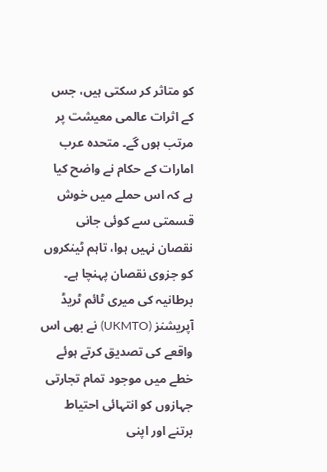کو متاثر کر سکتی ہیں، جس کے اثرات عالمی معیشت پر مرتب ہوں گے۔ متحدہ عرب امارات کے حکام نے واضح کیا ہے کہ اس حملے میں خوش قسمتی سے کوئی جانی نقصان نہیں ہوا، تاہم ٹینکروں کو جزوی نقصان پہنچا ہے۔
برطانیہ کی میری ٹائم ٹریڈ آپریشنز (UKMTO) نے بھی اس واقعے کی تصدیق کرتے ہوئے خطے میں موجود تمام تجارتی جہازوں کو انتہائی احتیاط برتنے اور اپنی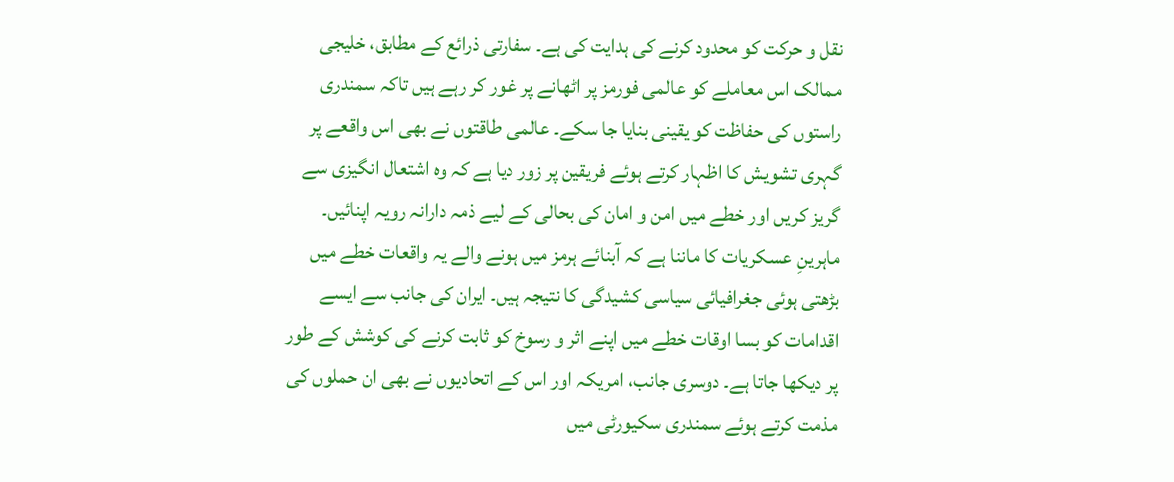نقل و حرکت کو محدود کرنے کی ہدایت کی ہے۔ سفارتی ذرائع کے مطابق، خلیجی ممالک اس معاملے کو عالمی فورمز پر اٹھانے پر غور کر رہے ہیں تاکہ سمندری راستوں کی حفاظت کو یقینی بنایا جا سکے۔ عالمی طاقتوں نے بھی اس واقعے پر گہری تشویش کا اظہار کرتے ہوئے فریقین پر زور دیا ہے کہ وہ اشتعال انگیزی سے گریز کریں اور خطے میں امن و امان کی بحالی کے لیے ذمہ دارانہ رویہ اپنائیں۔
ماہرینِ عسکریات کا ماننا ہے کہ آبنائے ہرمز میں ہونے والے یہ واقعات خطے میں بڑھتی ہوئی جغرافیائی سیاسی کشیدگی کا نتیجہ ہیں۔ ایران کی جانب سے ایسے اقدامات کو بسا اوقات خطے میں اپنے اثر و رسوخ کو ثابت کرنے کی کوشش کے طور پر دیکھا جاتا ہے۔ دوسری جانب، امریکہ اور اس کے اتحادیوں نے بھی ان حملوں کی مذمت کرتے ہوئے سمندری سکیورٹی میں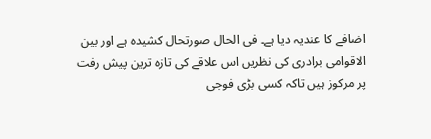اضافے کا عندیہ دیا ہے۔ فی الحال صورتحال کشیدہ ہے اور بین الاقوامی برادری کی نظریں اس علاقے کی تازہ ترین پیش رفت پر مرکوز ہیں تاکہ کسی بڑی فوجی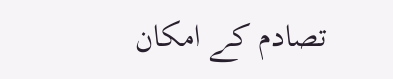تصادم کے امکان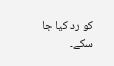کو رد کیا جا سکے۔